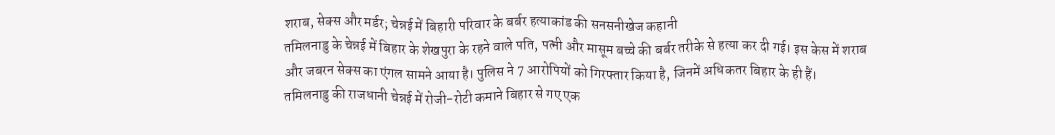शराब, सेक्स और मर्डर; चेन्नई में बिहारी परिवार के बर्बर हत्याकांड की सनसनीखेज कहानी
तमिलनाडु के चेन्नई में बिहार के शेखपुरा के रहने वाले पति, पत्नी और मासूम बच्चे की बर्बर तरीके से हत्या कर दी गई। इस केस में शराब और जबरन सेक्स का एंगल सामने आया है। पुलिस ने 7 आरोपियों को गिरफ्तार किया है, जिनमें अधिकतर बिहार के ही हैं।
तमिलनाडु की राजधानी चेन्नई में रोजी-रोटी कमाने बिहार से गए एक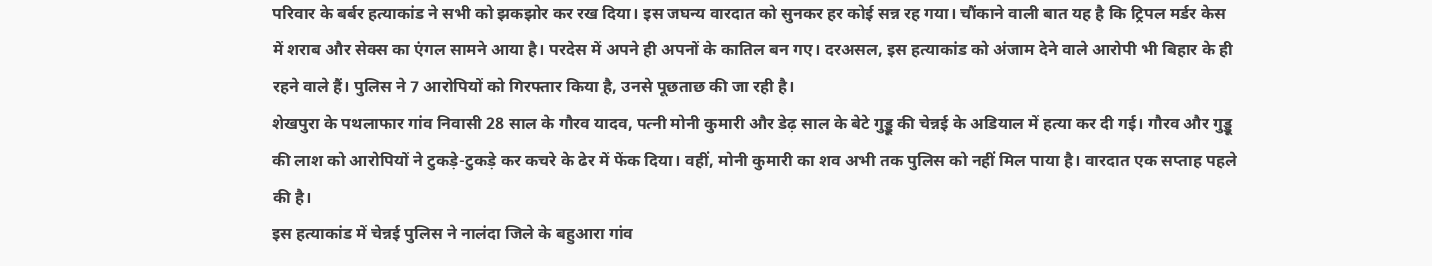परिवार के बर्बर हत्याकांड ने सभी को झकझोर कर रख दिया। इस जघन्य वारदात को सुनकर हर कोई सन्न रह गया। चौंकाने वाली बात यह है कि ट्रिपल मर्डर केस में शराब और सेक्स का एंगल सामने आया है। परदेस में अपने ही अपनों के कातिल बन गए। दरअसल, इस हत्याकांड को अंजाम देने वाले आरोपी भी बिहार के ही रहने वाले हैं। पुलिस ने 7 आरोपियों को गिरफ्तार किया है, उनसे पूछताछ की जा रही है।
शेखपुरा के पथलाफार गांव निवासी 28 साल के गौरव यादव, पत्नी मोनी कुमारी और डेढ़ साल के बेटे गुड्डू की चेन्नई के अडियाल में हत्या कर दी गई। गौरव और गुड्डू की लाश को आरोपियों ने टुकड़े-टुकड़े कर कचरे के ढेर में फेंक दिया। वहीं, मोनी कुमारी का शव अभी तक पुलिस को नहीं मिल पाया है। वारदात एक सप्ताह पहले की है।
इस हत्याकांड में चेन्नई पुलिस ने नालंदा जिले के बहुआरा गांव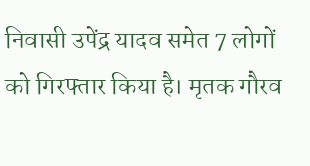निवासी उपेंद्र यादव समेत 7 लोगों को गिरफ्तार किया है। मृतक गौरव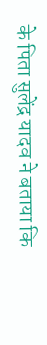के पिता सुलेंद्र यादव ने बताया कि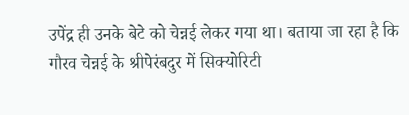उपेंद्र ही उनके बेटे को चेन्नई लेकर गया था। बताया जा रहा है कि गौरव चेन्नई के श्रीपेरंबदुर में सिक्योरिटी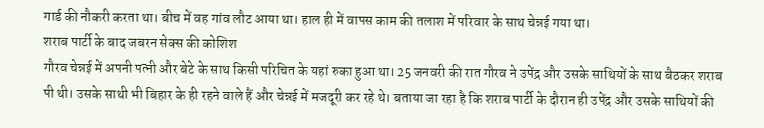गार्ड की नौकरी करता था। बीच में वह गांव लौट आया था। हाल ही में वापस काम की तलाश में परिवार के साथ चेन्नई गया था।
शराब पार्टी के बाद जबरन सेक्स की कोशिश
गौरव चेन्नई में अपनी पत्नी और बेटे के साथ किसी परिचित के यहां रुका हुआ था। 25 जनवरी की रात गौरव ने उपेंद्र और उसके साथियों के साथ बैठकर शराब पी थी। उसके साथी भी बिहार के ही रहने वाले हैं और चेन्नई में मजदूरी कर रहे थे। बताया जा रहा है कि शराब पार्टी के दौरान ही उपेंद्र और उसके साथियों की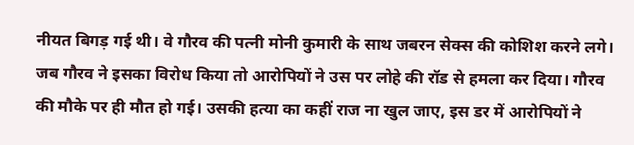नीयत बिगड़ गई थी। वे गौरव की पत्नी मोनी कुमारी के साथ जबरन सेक्स की कोशिश करने लगे।
जब गौरव ने इसका विरोध किया तो आरोपियों ने उस पर लोहे की रॉड से हमला कर दिया। गौरव की मौके पर ही मौत हो गई। उसकी हत्या का कहीं राज ना खुल जाए, इस डर में आरोपियों ने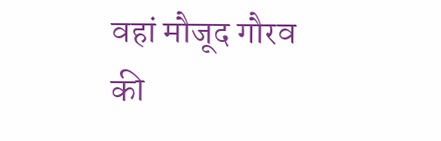वहां मौजूद गौरव की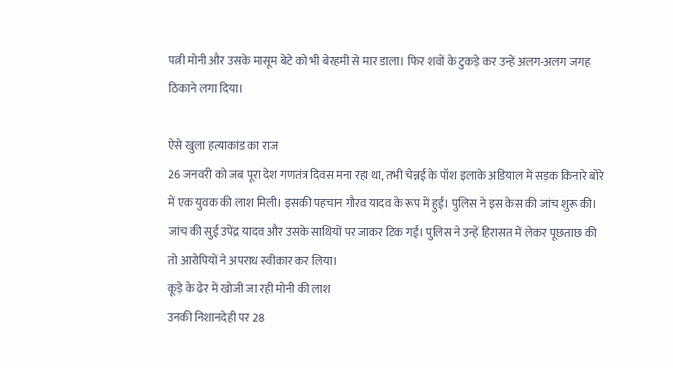पत्नी मोनी और उसके मासूम बेटे को भी बेरहमी से मार डाला। फिर शवों के टुकड़े कर उन्हें अलग-अलग जगह ठिकाने लगा दिया।

ऐसे खुला हत्याकांड का राज
26 जनवरी को जब पूरा देश गणतंत्र दिवस मना रहा था, तभी चेन्नई के पॉश इलाके अडियाल में सड़क किनारे बोरे में एक युवक की लाश मिली। इसकी पहचान गौरव यादव के रूप में हुई। पुलिस ने इस केस की जांच शुरू की। जांच की सुई उपेंद्र यादव और उसके साथियों पर जाकर टिक गई। पुलिस ने उन्हें हिरासत में लेकर पूछताछ की तो आरोपियों ने अपराध स्वीकार कर लिया।
कूड़े के ढेर में खोजी जा रही मोनी की लाश
उनकी निशानदेही पर 28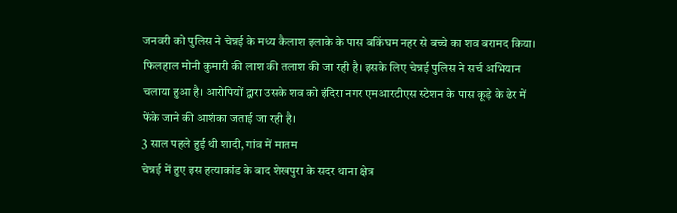जनवरी को पुलिस ने चेन्नई के मध्य कैलाश इलाके के पास बकिंघम नहर से बच्चे का शव बरामद किया। फिलहाल मोनी कुमारी की लाश की तलाश की जा रही है। इसके लिए चेन्नई पुलिस ने सर्च अभियान चलाया हुआ है। आरोपियों द्वारा उसके शव को इंदिरा नगर एमआरटीएस स्टेशन के पास कूड़े के ढेर में फेंके जाने की आशंका जताई जा रही है।
3 साल पहले हुई थी शादी, गांव में मातम
चेन्नई में हुए इस हत्याकांड के बाद शेखपुरा के सदर थाना क्षेत्र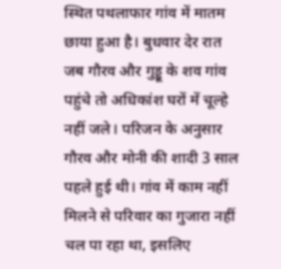स्थित पथलाफार गांव में मातम छाया हुआ है। बुधवार देर रात जब गौरव और गुड्डू के शव गांव पहुंचे तो अधिकांश घरों में चूल्हे नहीं जले। परिजन के अनुसार गौरव और मोनी की शादी 3 साल पहले हुई थी। गांव में काम नहीं मिलने से परिवार का गुजारा नहीं चल पा रहा था, इसलिए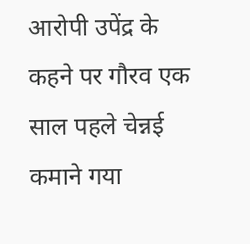आरोपी उपेंद्र के कहने पर गौरव एक साल पहले चेन्नई कमाने गया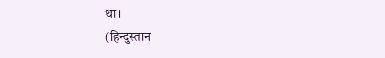था।
(हिन्दुस्तान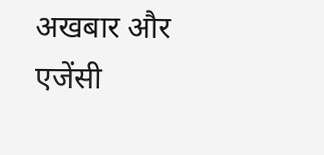अखबार और एजेंसी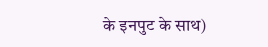के इनपुट के साथ)